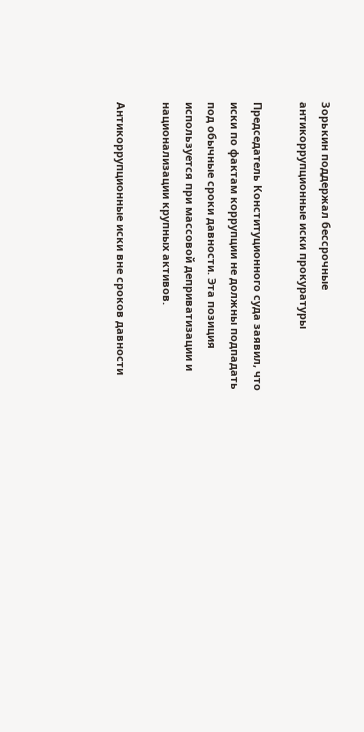Зорькин поддержал бессрочные антикоррупционные иски прокуратуры

Председатель Конституционного суда заявил, что иски по фактам коррупции не должны подпадать под обычные сроки давности. Эта позиция используется при массовой деприватизации и национализации крупных активов.

Антикоррупционные иски вне сроков давности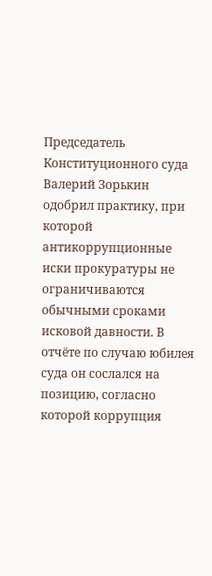Председатель Конституционного суда Валерий Зорькин одобрил практику, при которой антикоррупционные иски прокуратуры не ограничиваются обычными сроками исковой давности. В отчёте по случаю юбилея суда он сослался на позицию, согласно которой коррупция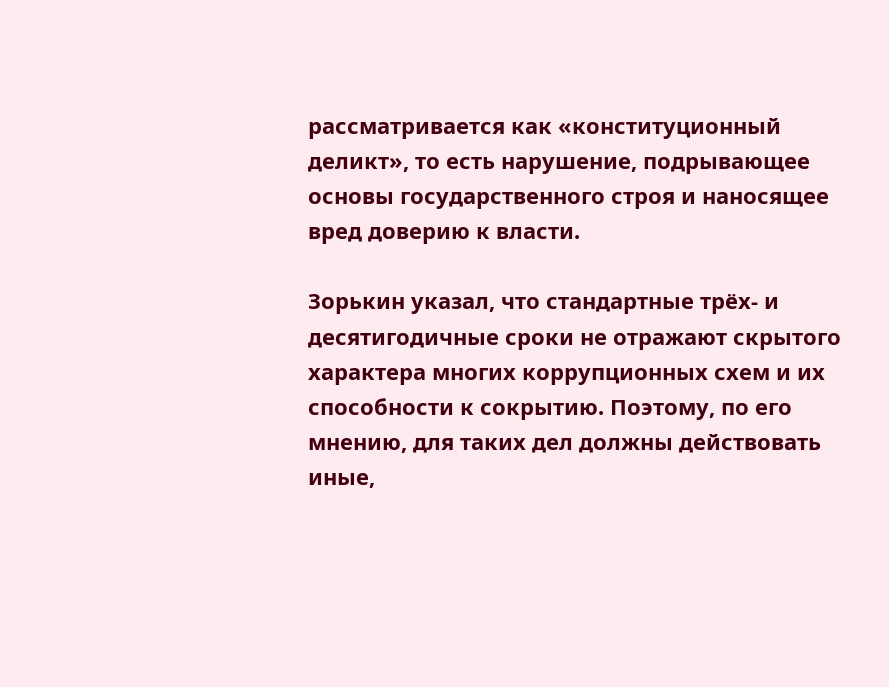рассматривается как «конституционный деликт», то есть нарушение, подрывающее основы государственного строя и наносящее вред доверию к власти.

Зорькин указал, что стандартные трёх- и десятигодичные сроки не отражают скрытого характера многих коррупционных схем и их способности к сокрытию. Поэтому, по его мнению, для таких дел должны действовать иные,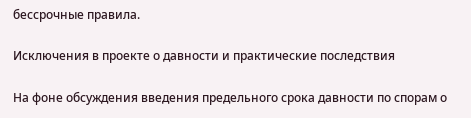бессрочные правила.

Исключения в проекте о давности и практические последствия

На фоне обсуждения введения предельного срока давности по спорам о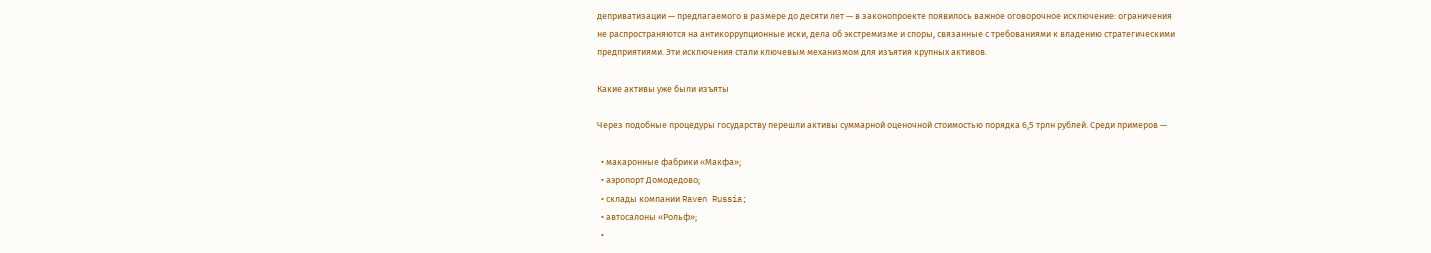деприватизации — предлагаемого в размере до десяти лет — в законопроекте появилось важное оговорочное исключение: ограничения не распространяются на антикоррупционные иски, дела об экстремизме и споры, связанные с требованиями к владению стратегическими предприятиями. Эти исключения стали ключевым механизмом для изъятия крупных активов.

Какие активы уже были изъяты

Через подобные процедуры государству перешли активы суммарной оценочной стоимостью порядка 6,5 трлн рублей. Среди примеров —

  • макаронные фабрики «Макфа»;
  • аэропорт Домодедово;
  • склады компании Raven Russia;
  • автосалоны «Рольф»;
  •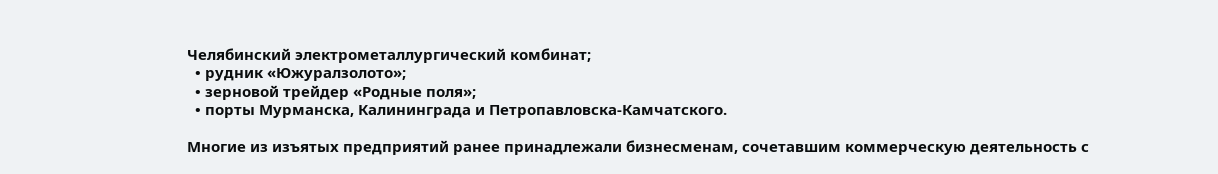Челябинский электрометаллургический комбинат;
  • рудник «Южуралзолото»;
  • зерновой трейдер «Родные поля»;
  • порты Мурманска, Калининграда и Петропавловска‑Камчатского.

Многие из изъятых предприятий ранее принадлежали бизнесменам, сочетавшим коммерческую деятельность с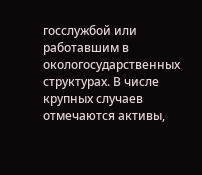госслужбой или работавшим в окологосударственных структурах. В числе крупных случаев отмечаются активы,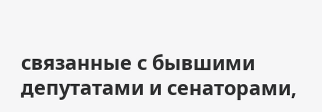связанные с бывшими депутатами и сенаторами,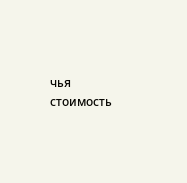чья стоимость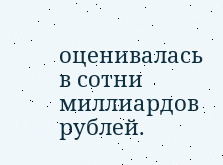оценивалась в сотни миллиардов рублей.